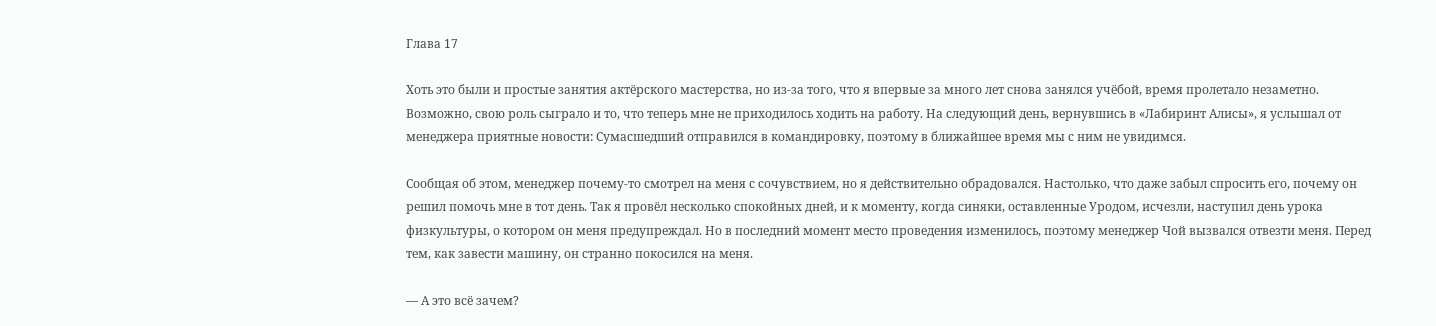Глава 17

Хоть это были и простые занятия актёрского мастерства, но из-за того, что я впервые за много лет снова занялся учёбой, время пролетало незаметно. Возможно, свою роль сыграло и то, что теперь мне не приходилось ходить на работу. На следующий день, вернувшись в «Лабиринт Алисы», я услышал от менеджера приятные новости: Сумасшедший отправился в командировку, поэтому в ближайшее время мы с ним не увидимся.

Сообщая об этом, менеджер почему-то смотрел на меня с сочувствием, но я действительно обрадовался. Настолько, что даже забыл спросить его, почему он решил помочь мне в тот день. Так я провёл несколько спокойных дней, и к моменту, когда синяки, оставленные Уродом, исчезли, наступил день урока физкультуры, о котором он меня предупреждал. Но в последний момент место проведения изменилось, поэтому менеджер Чой вызвался отвезти меня. Перед тем, как завести машину, он странно покосился на меня.

— А это всё зачем?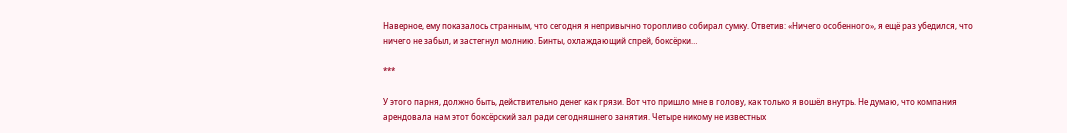Наверное, ему показалось странным, что сегодня я непривычно торопливо собирал сумку. Ответив: «Ничего особенного», я ещё раз убедился, что ничего не забыл, и застегнул молнию. Бинты, охлаждающий спрей, боксёрки…

***

У этого парня, должно быть, действительно денег как грязи. Вот что пришло мне в голову, как только я вошёл внутрь. Не думаю, что компания арендовала нам этот боксёрский зал ради сегодняшнего занятия. Четыре никому не известных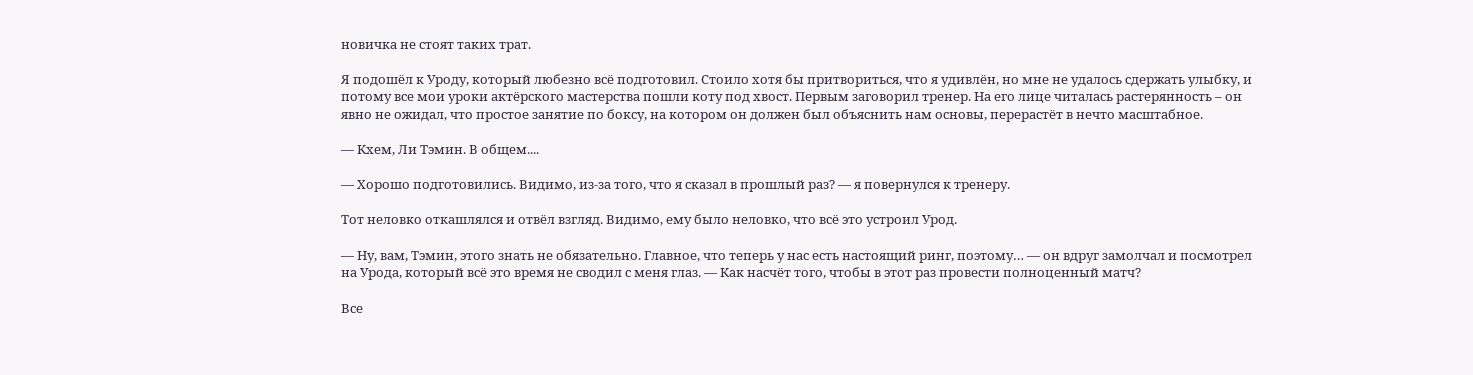новичка не стоят таких трат.

Я подошёл к Уроду, который любезно всё подготовил. Стоило хотя бы притвориться, что я удивлён, но мне не удалось сдержать улыбку, и потому все мои уроки актёрского мастерства пошли коту под хвост. Первым заговорил тренер. На его лице читалась растерянность – он явно не ожидал, что простое занятие по боксу, на котором он должен был объяснить нам основы, перерастёт в нечто масштабное.

— Кхем, Ли Тэмин. В общем....

— Хорошо подготовились. Видимо, из-за того, что я сказал в прошлый раз? — я повернулся к тренеру.

Тот неловко откашлялся и отвёл взгляд. Видимо, ему было неловко, что всё это устроил Урод.

— Ну, вам, Тэмин, этого знать не обязательно. Главное, что теперь у нас есть настоящий ринг, поэтому… — он вдруг замолчал и посмотрел на Урода, который всё это время не сводил с меня глаз. — Как насчёт того, чтобы в этот раз провести полноценный матч?

Все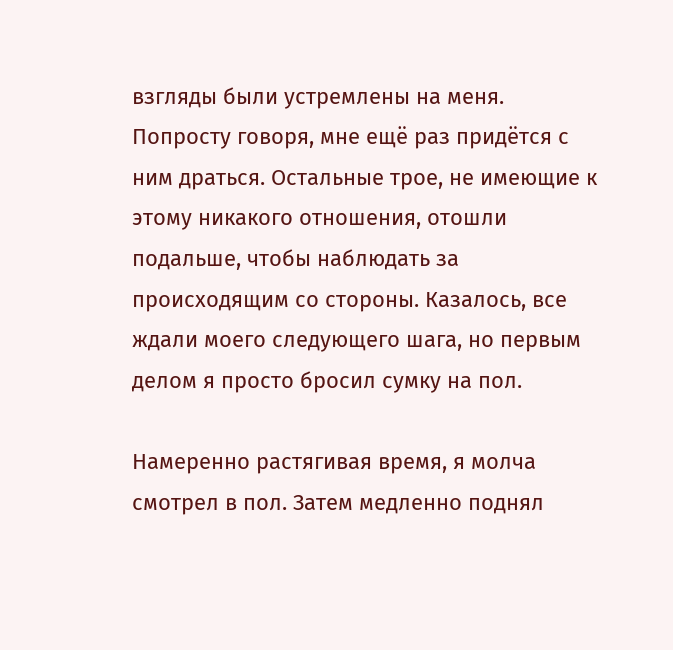взгляды были устремлены на меня. Попросту говоря, мне ещё раз придётся с ним драться. Остальные трое, не имеющие к этому никакого отношения, отошли подальше, чтобы наблюдать за происходящим со стороны. Казалось, все ждали моего следующего шага, но первым делом я просто бросил сумку на пол.

Намеренно растягивая время, я молча смотрел в пол. Затем медленно поднял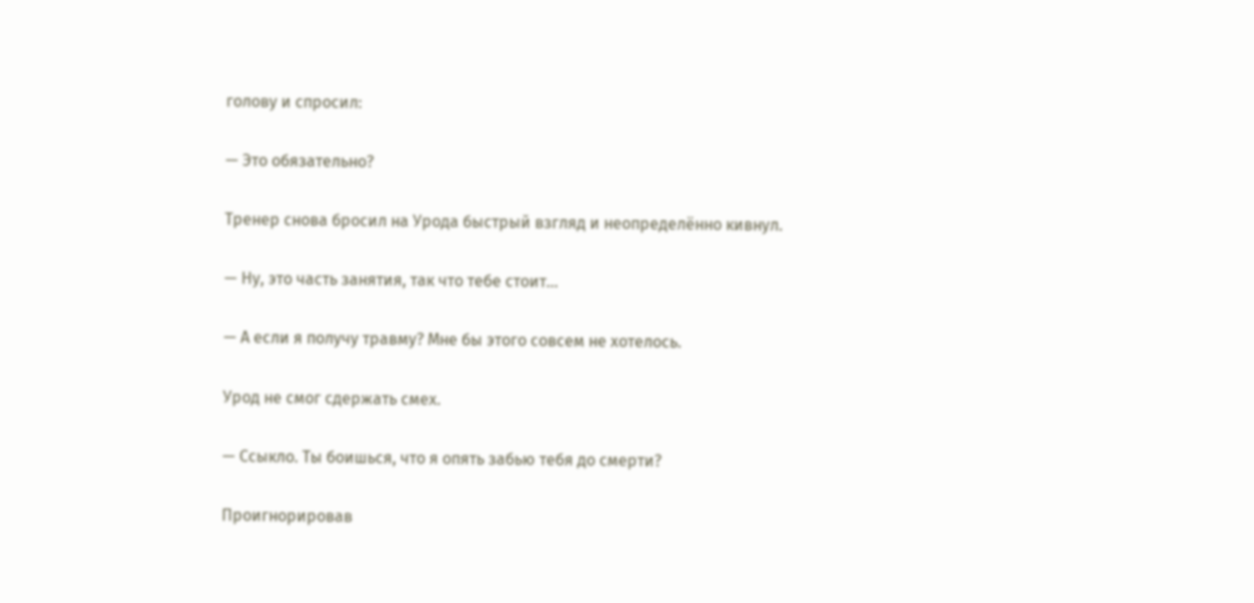голову и спросил:

— Это обязательно?

Тренер снова бросил на Урода быстрый взгляд и неопределённо кивнул.

— Ну, это часть занятия, так что тебе стоит…

— А если я получу травму? Мне бы этого совсем не хотелось.

Урод не смог сдержать смех.

— Ссыкло. Ты боишься, что я опять забью тебя до смерти?

Проигнорировав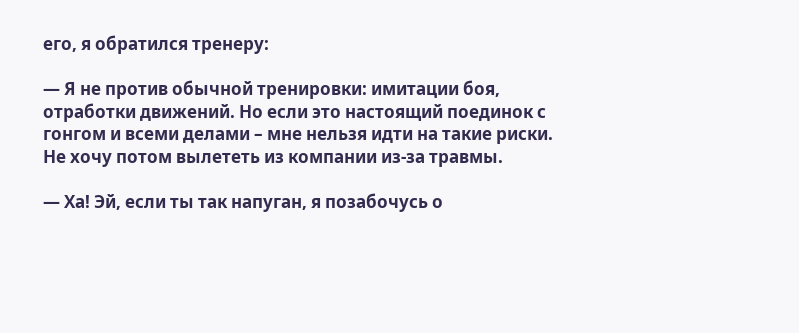его, я обратился тренеру:

— Я не против обычной тренировки: имитации боя, отработки движений. Но если это настоящий поединок с гонгом и всеми делами – мне нельзя идти на такие риски. Не хочу потом вылететь из компании из-за травмы.

— Ха! Эй, если ты так напуган, я позабочусь о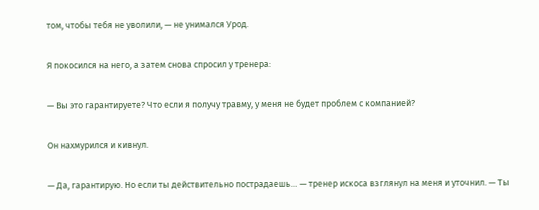том, чтобы тебя не уволили, — не унимался Урод.

Я покосился на него, а затем снова спросил у тренера:

— Вы это гарантируете? Что если я получу травму, у меня не будет проблем с компанией?

Он нахмурился и кивнул.

— Да, гарантирую. Но если ты действительно пострадаешь… — тренер искоса взглянул на меня и уточнил. — Ты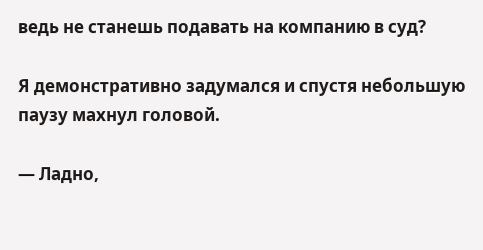ведь не станешь подавать на компанию в суд?

Я демонстративно задумался и спустя небольшую паузу махнул головой.

— Ладно,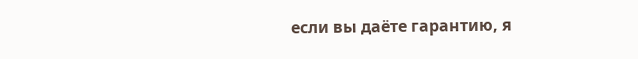если вы даёте гарантию, я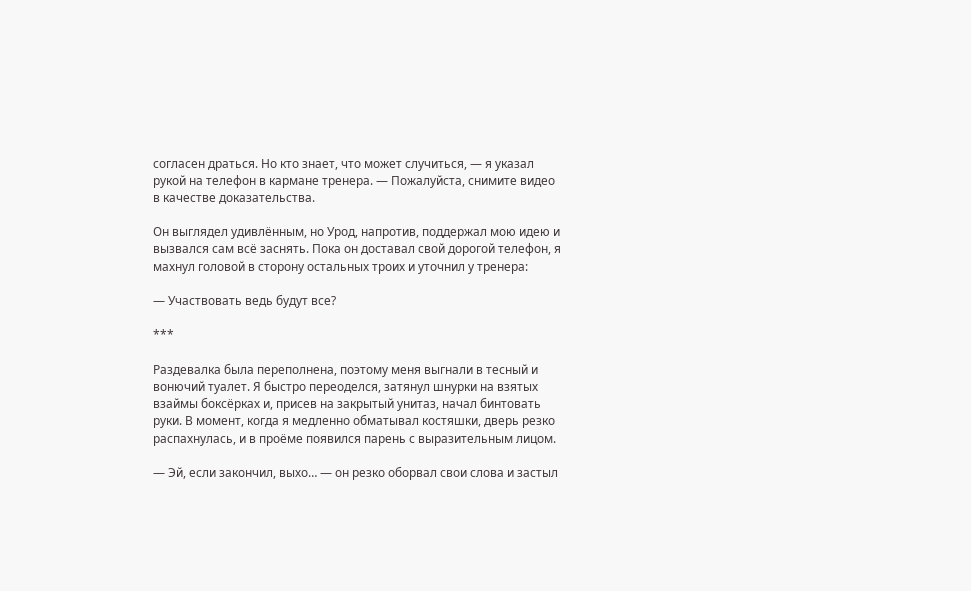согласен драться. Но кто знает, что может случиться, — я указал рукой на телефон в кармане тренера. — Пожалуйста, снимите видео в качестве доказательства.

Он выглядел удивлённым, но Урод, напротив, поддержал мою идею и вызвался сам всё заснять. Пока он доставал свой дорогой телефон, я махнул головой в сторону остальных троих и уточнил у тренера:

— Участвовать ведь будут все?

***

Раздевалка была переполнена, поэтому меня выгнали в тесный и вонючий туалет. Я быстро переоделся, затянул шнурки на взятых взаймы боксёрках и, присев на закрытый унитаз, начал бинтовать руки. В момент, когда я медленно обматывал костяшки, дверь резко распахнулась, и в проёме появился парень с выразительным лицом.

— Эй, если закончил, выхо… — он резко оборвал свои слова и застыл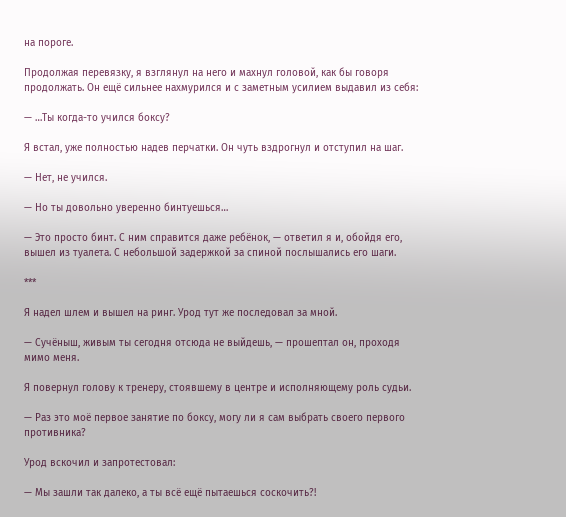на пороге.

Продолжая перевязку, я взглянул на него и махнул головой, как бы говоря продолжать. Он ещё сильнее нахмурился и с заметным усилием выдавил из себя:

— …Ты когда-то учился боксу?

Я встал, уже полностью надев перчатки. Он чуть вздрогнул и отступил на шаг.

— Нет, не учился.

— Но ты довольно уверенно бинтуешься…

— Это просто бинт. С ним справится даже ребёнок, — ответил я и, обойдя его, вышел из туалета. С небольшой задержкой за спиной послышались его шаги.

***

Я надел шлем и вышел на ринг. Урод тут же последовал за мной.

— Сучёныш, живым ты сегодня отсюда не выйдешь, — прошептал он, проходя мимо меня.

Я повернул голову к тренеру, стоявшему в центре и исполняющему роль судьи.

— Раз это моё первое занятие по боксу, могу ли я сам выбрать своего первого противника?

Урод вскочил и запротестовал:

— Мы зашли так далеко, а ты всё ещё пытаешься соскочить?!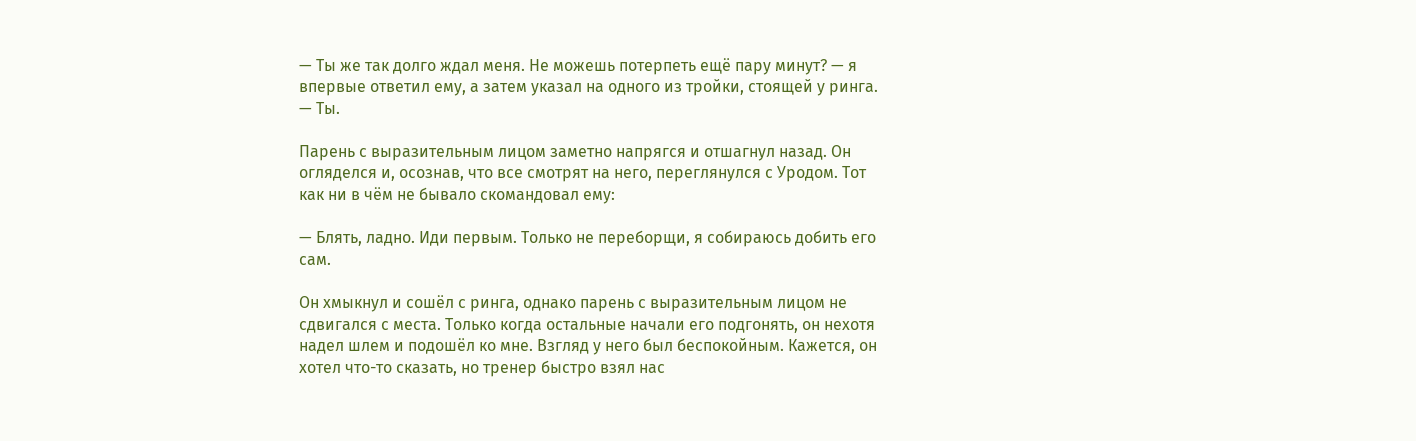— Ты же так долго ждал меня. Не можешь потерпеть ещё пару минут? — я впервые ответил ему, а затем указал на одного из тройки, стоящей у ринга. — Ты.

Парень с выразительным лицом заметно напрягся и отшагнул назад. Он огляделся и, осознав, что все смотрят на него, переглянулся с Уродом. Тот как ни в чём не бывало скомандовал ему:

— Блять, ладно. Иди первым. Только не переборщи, я собираюсь добить его сам.

Он хмыкнул и сошёл с ринга, однако парень с выразительным лицом не сдвигался с места. Только когда остальные начали его подгонять, он нехотя надел шлем и подошёл ко мне. Взгляд у него был беспокойным. Кажется, он хотел что-то сказать, но тренер быстро взял нас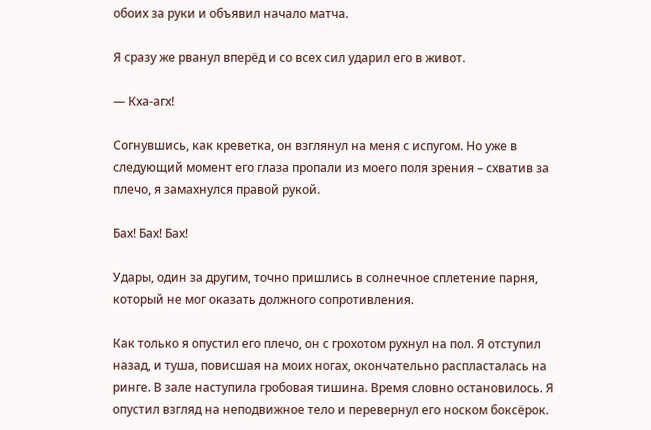обоих за руки и объявил начало матча.

Я сразу же рванул вперёд и со всех сил ударил его в живот.

— Кха-агх!

Согнувшись, как креветка, он взглянул на меня с испугом. Но уже в следующий момент его глаза пропали из моего поля зрения – схватив за плечо, я замахнулся правой рукой.

Бах! Бах! Бах!

Удары, один за другим, точно пришлись в солнечное сплетение парня, который не мог оказать должного сопротивления.

Как только я опустил его плечо, он с грохотом рухнул на пол. Я отступил назад, и туша, повисшая на моих ногах, окончательно распласталась на ринге. В зале наступила гробовая тишина. Время словно остановилось. Я опустил взгляд на неподвижное тело и перевернул его носком боксёрок.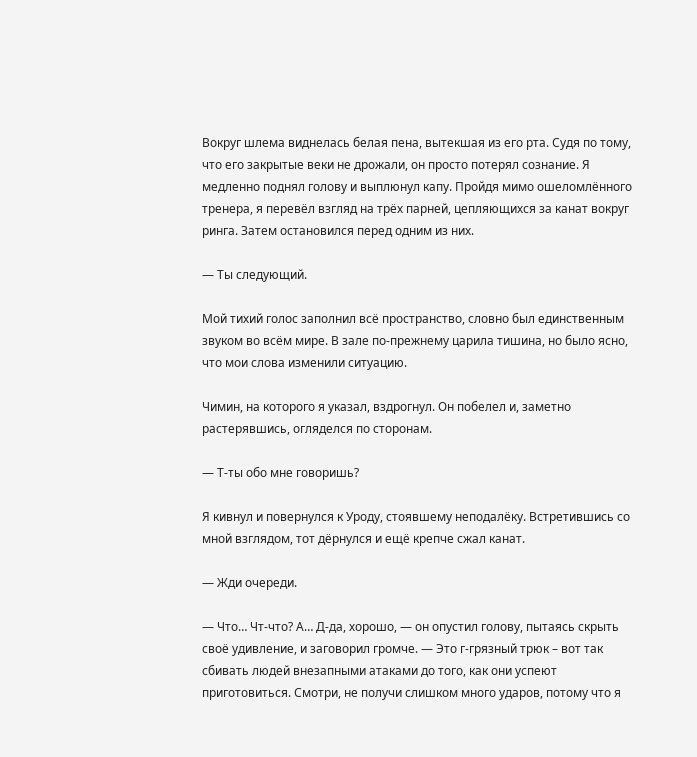Вокруг шлема виднелась белая пена, вытекшая из его рта. Судя по тому, что его закрытые веки не дрожали, он просто потерял сознание. Я медленно поднял голову и выплюнул капу. Пройдя мимо ошеломлённого тренера, я перевёл взгляд на трёх парней, цепляющихся за канат вокруг ринга. Затем остановился перед одним из них.

— Ты следующий.

Мой тихий голос заполнил всё пространство, словно был единственным звуком во всём мире. В зале по-прежнему царила тишина, но было ясно, что мои слова изменили ситуацию.

Чимин, на которого я указал, вздрогнул. Он побелел и, заметно растерявшись, огляделся по сторонам.

— Т-ты обо мне говоришь?

Я кивнул и повернулся к Уроду, стоявшему неподалёку. Встретившись со мной взглядом, тот дёрнулся и ещё крепче сжал канат.

— Жди очереди.

— Что… Чт-что? А… Д-да, хорошо, — он опустил голову, пытаясь скрыть своё удивление, и заговорил громче. — Это г-грязный трюк – вот так сбивать людей внезапными атаками до того, как они успеют приготовиться. Смотри, не получи слишком много ударов, потому что я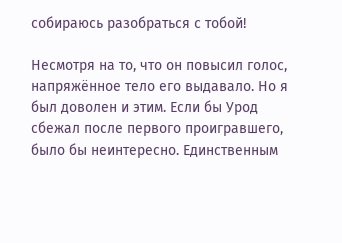собираюсь разобраться с тобой!

Несмотря на то, что он повысил голос, напряжённое тело его выдавало. Но я был доволен и этим. Если бы Урод сбежал после первого проигравшего, было бы неинтересно. Единственным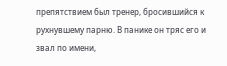препятствием был тренер, бросившийся к рухнувшему парню. В панике он тряс его и звал по имени,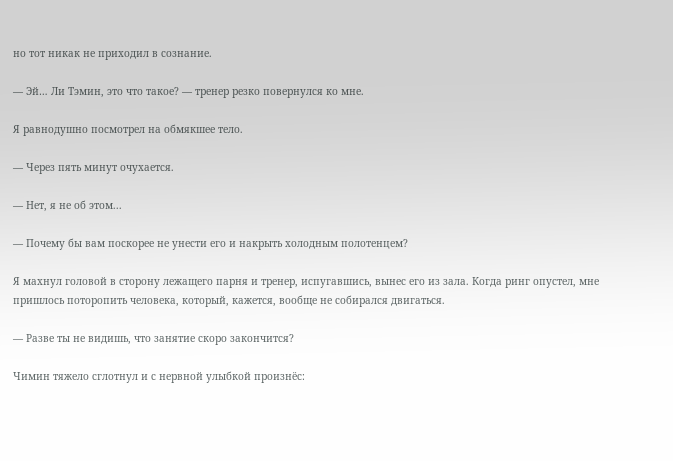но тот никак не приходил в сознание.

— Эй… Ли Тэмин, это что такое? — тренер резко повернулся ко мне.

Я равнодушно посмотрел на обмякшее тело.

— Через пять минут очухается.

— Нет, я не об этом...

— Почему бы вам поскорее не унести его и накрыть холодным полотенцем?

Я махнул головой в сторону лежащего парня и тренер, испугавшись, вынес его из зала. Когда ринг опустел, мне пришлось поторопить человека, который, кажется, вообще не собирался двигаться.

— Разве ты не видишь, что занятие скоро закончится?

Чимин тяжело сглотнул и с нервной улыбкой произнёс: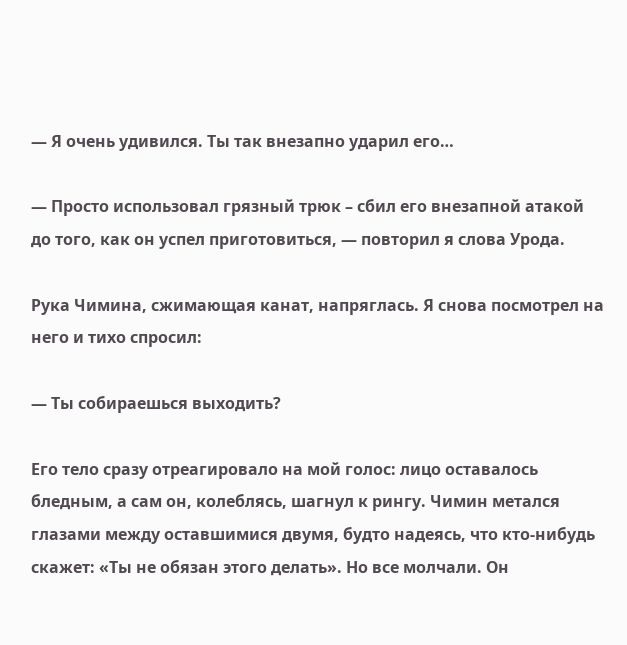— Я очень удивился. Ты так внезапно ударил его…

— Просто использовал грязный трюк – сбил его внезапной атакой до того, как он успел приготовиться, — повторил я слова Урода.

Рука Чимина, сжимающая канат, напряглась. Я снова посмотрел на него и тихо спросил:

— Ты собираешься выходить?

Его тело сразу отреагировало на мой голос: лицо оставалось бледным, а сам он, колеблясь, шагнул к рингу. Чимин метался глазами между оставшимися двумя, будто надеясь, что кто-нибудь скажет: «Ты не обязан этого делать». Но все молчали. Он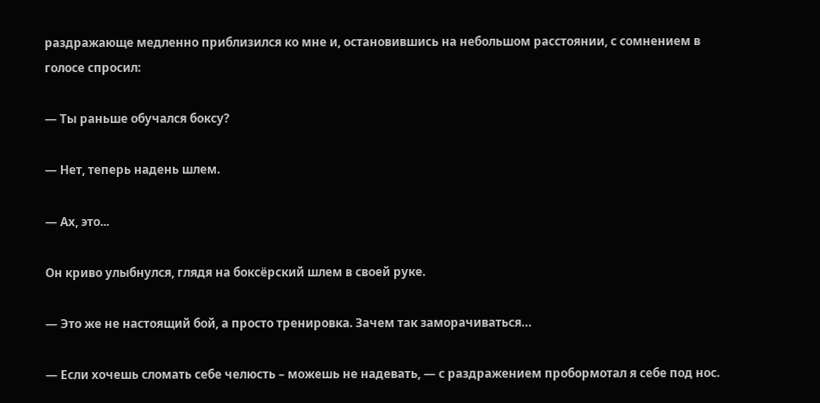раздражающе медленно приблизился ко мне и, остановившись на небольшом расстоянии, с сомнением в голосе спросил:

— Ты раньше обучался боксу?

— Нет, теперь надень шлем.

— Ах, это...

Он криво улыбнулся, глядя на боксёрский шлем в своей руке.

— Это же не настоящий бой, а просто тренировка. Зачем так заморачиваться…

— Если хочешь сломать себе челюсть – можешь не надевать, — с раздражением пробормотал я себе под нос.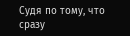Судя по тому, что сразу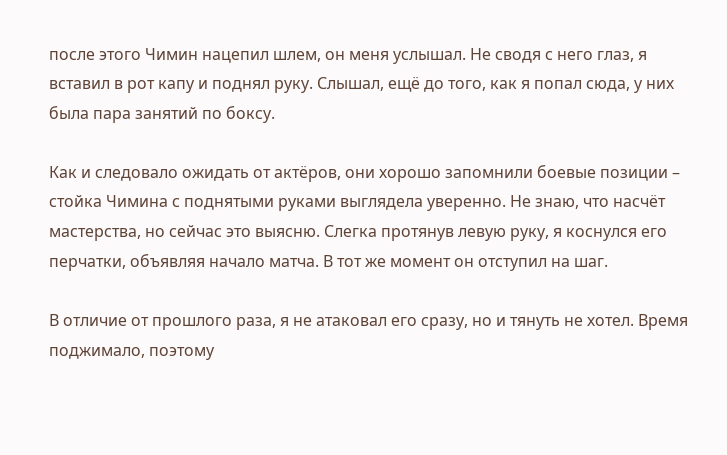после этого Чимин нацепил шлем, он меня услышал. Не сводя с него глаз, я вставил в рот капу и поднял руку. Слышал, ещё до того, как я попал сюда, у них была пара занятий по боксу.

Как и следовало ожидать от актёров, они хорошо запомнили боевые позиции – стойка Чимина с поднятыми руками выглядела уверенно. Не знаю, что насчёт мастерства, но сейчас это выясню. Слегка протянув левую руку, я коснулся его перчатки, объявляя начало матча. В тот же момент он отступил на шаг.

В отличие от прошлого раза, я не атаковал его сразу, но и тянуть не хотел. Время поджимало, поэтому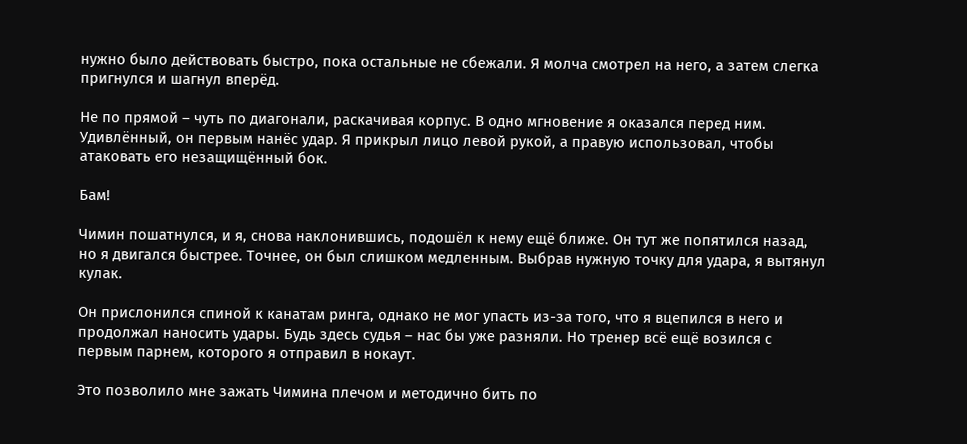нужно было действовать быстро, пока остальные не сбежали. Я молча смотрел на него, а затем слегка пригнулся и шагнул вперёд.

Не по прямой – чуть по диагонали, раскачивая корпус. В одно мгновение я оказался перед ним. Удивлённый, он первым нанёс удар. Я прикрыл лицо левой рукой, а правую использовал, чтобы атаковать его незащищённый бок.

Бам!

Чимин пошатнулся, и я, снова наклонившись, подошёл к нему ещё ближе. Он тут же попятился назад, но я двигался быстрее. Точнее, он был слишком медленным. Выбрав нужную точку для удара, я вытянул кулак.

Он прислонился спиной к канатам ринга, однако не мог упасть из-за того, что я вцепился в него и продолжал наносить удары. Будь здесь судья – нас бы уже разняли. Но тренер всё ещё возился с первым парнем, которого я отправил в нокаут.

Это позволило мне зажать Чимина плечом и методично бить по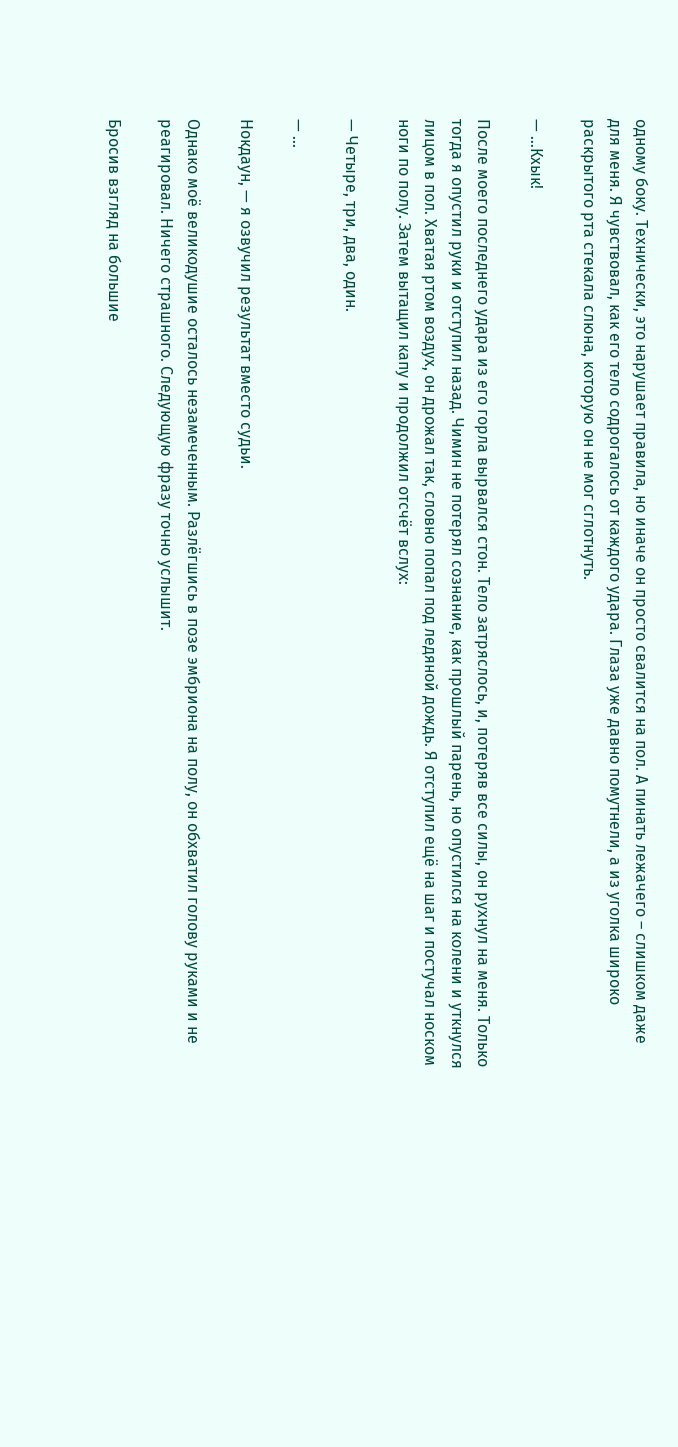одному боку. Технически, это нарушает правила, но иначе он просто свалится на пол. А пинать лежачего – слишком даже для меня. Я чувствовал, как его тело содрогалось от каждого удара. Глаза уже давно помутнели, а из уголка широко раскрытого рта стекала слюна, которую он не мог сглотнуть.

— …Кхык!

После моего последнего удара из его горла вырвался стон. Тело затряслось, и, потеряв все силы, он рухнул на меня. Только тогда я опустил руки и отступил назад. Чимин не потерял сознание, как прошлый парень, но опустился на колени и уткнулся лицом в пол. Хватая ртом воздух, он дрожал так, словно попал под ледяной дождь. Я отступил ещё на шаг и постучал носком ноги по полу. Затем вытащил капу и продолжил отсчёт вслух:

— Четыре, три, два, один.

— ...

Нокдаун, — я озвучил результат вместо судьи.

Однако моё великодушие осталось незамеченным. Разлёгшись в позе эмбриона на полу, он обхватил голову руками и не реагировал. Ничего страшного. Следующую фразу точно услышит.

Бросив взгляд на большие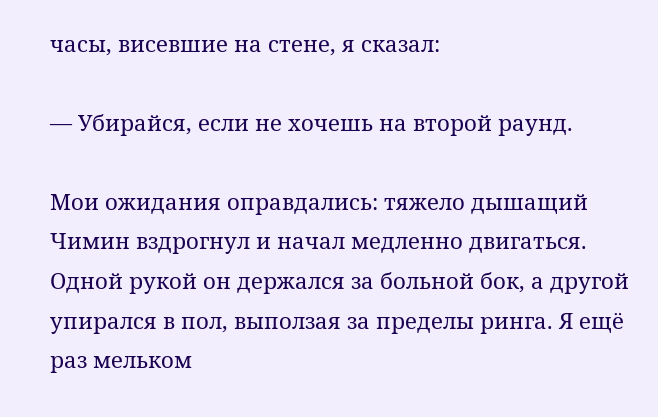часы, висевшие на стене, я сказал:

— Убирайся, если не хочешь на второй раунд.

Мои ожидания оправдались: тяжело дышащий Чимин вздрогнул и начал медленно двигаться. Одной рукой он держался за больной бок, а другой упирался в пол, выползая за пределы ринга. Я ещё раз мельком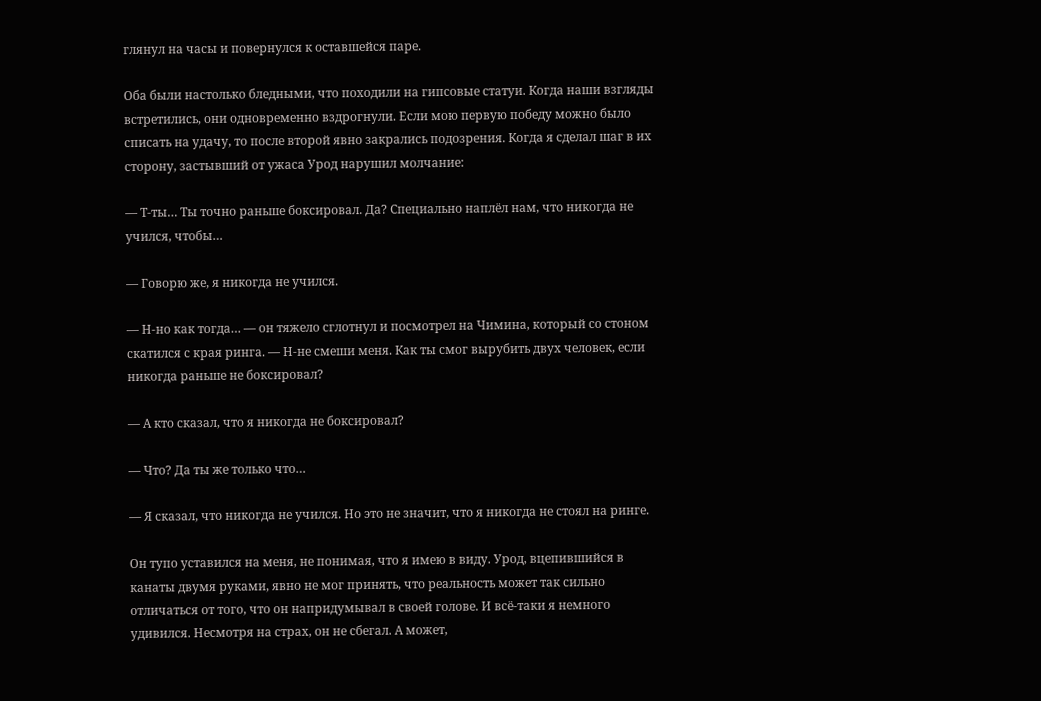глянул на часы и повернулся к оставшейся паре.

Оба были настолько бледными, что походили на гипсовые статуи. Когда наши взгляды встретились, они одновременно вздрогнули. Если мою первую победу можно было списать на удачу, то после второй явно закрались подозрения. Когда я сделал шаг в их сторону, застывший от ужаса Урод нарушил молчание:

— Т-ты… Ты точно раньше боксировал. Да? Специально наплёл нам, что никогда не учился, чтобы…

— Говорю же, я никогда не учился.

— Н-но как тогда… — он тяжело сглотнул и посмотрел на Чимина, который со стоном скатился с края ринга. — Н-не смеши меня. Как ты смог вырубить двух человек, если никогда раньше не боксировал?

— А кто сказал, что я никогда не боксировал?

— Что? Да ты же только что…

— Я сказал, что никогда не учился. Но это не значит, что я никогда не стоял на ринге.

Он тупо уставился на меня, не понимая, что я имею в виду. Урод, вцепившийся в канаты двумя руками, явно не мог принять, что реальность может так сильно отличаться от того, что он напридумывал в своей голове. И всё-таки я немного удивился. Несмотря на страх, он не сбегал. А может,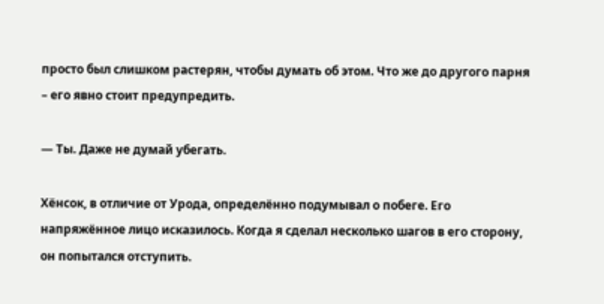просто был слишком растерян, чтобы думать об этом. Что же до другого парня – его явно стоит предупредить.

— Ты. Даже не думай убегать.

Хёнсок, в отличие от Урода, определённо подумывал о побеге. Его напряжённое лицо исказилось. Когда я сделал несколько шагов в его сторону, он попытался отступить.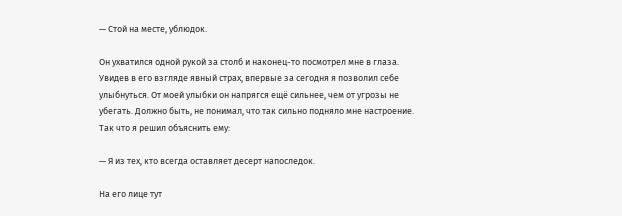— Стой на месте, ублюдок.

Он ухватился одной рукой за столб и наконец-то посмотрел мне в глаза. Увидев в его взгляде явный страх, впервые за сегодня я позволил себе улыбнуться. От моей улыбки он напрягся ещё сильнее, чем от угрозы не убегать. Должно быть, не понимал, что так сильно подняло мне настроение. Так что я решил объяснить ему:

— Я из тех, кто всегда оставляет десерт напоследок.

На его лице тут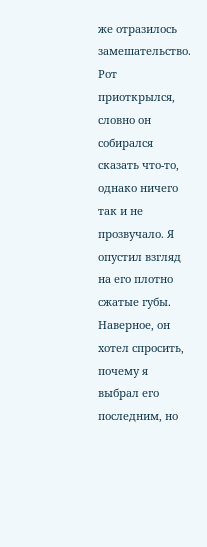же отразилось замешательство. Рот приоткрылся, словно он собирался сказать что-то, однако ничего так и не прозвучало. Я опустил взгляд на его плотно сжатые губы. Наверное, он хотел спросить, почему я выбрал его последним, но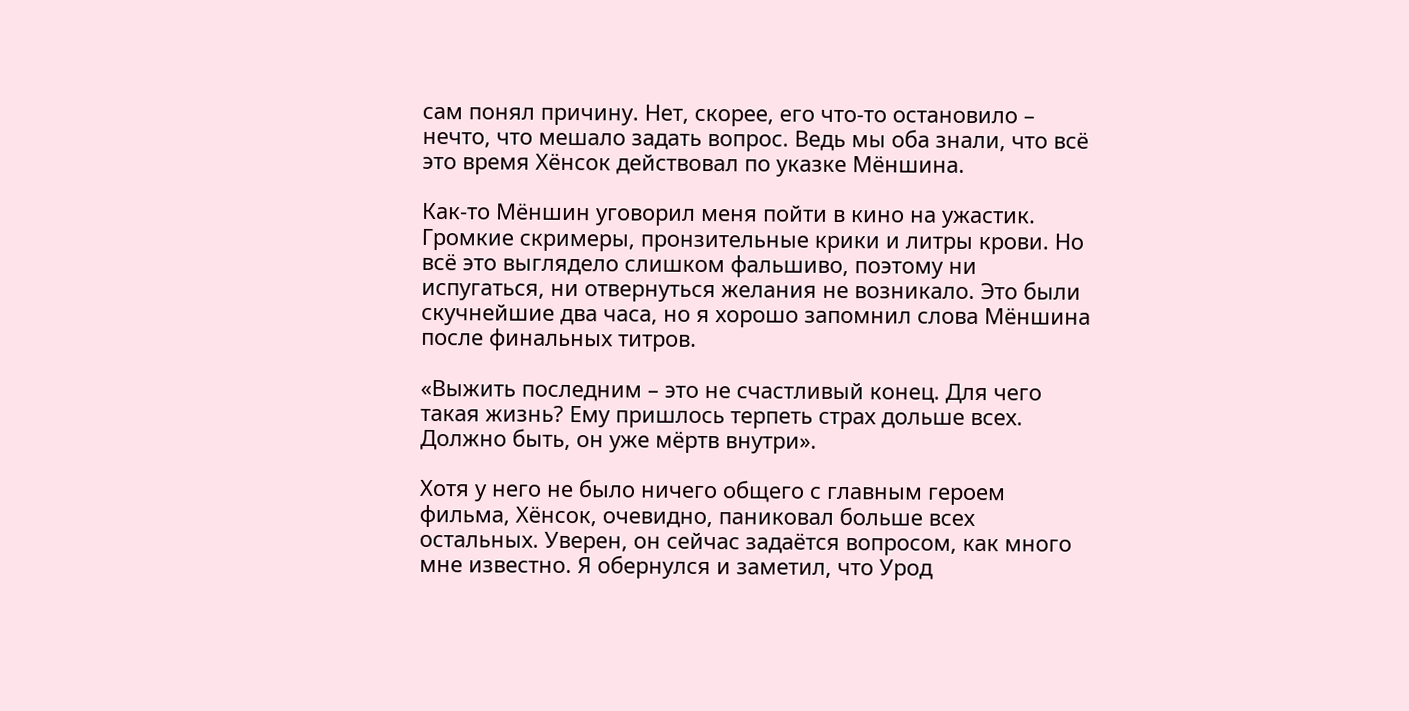сам понял причину. Нет, скорее, его что-то остановило – нечто, что мешало задать вопрос. Ведь мы оба знали, что всё это время Хёнсок действовал по указке Мёншина.

Как-то Мёншин уговорил меня пойти в кино на ужастик. Громкие скримеры, пронзительные крики и литры крови. Но всё это выглядело слишком фальшиво, поэтому ни испугаться, ни отвернуться желания не возникало. Это были скучнейшие два часа, но я хорошо запомнил слова Мёншина после финальных титров.

«Выжить последним – это не счастливый конец. Для чего такая жизнь? Ему пришлось терпеть страх дольше всех. Должно быть, он уже мёртв внутри».

Хотя у него не было ничего общего с главным героем фильма, Хёнсок, очевидно, паниковал больше всех остальных. Уверен, он сейчас задаётся вопросом, как много мне известно. Я обернулся и заметил, что Урод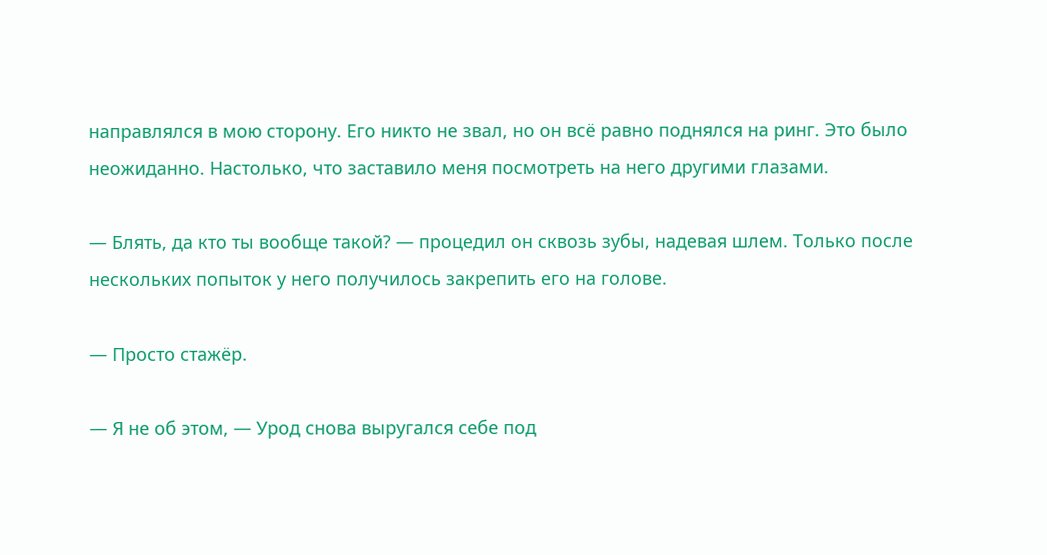направлялся в мою сторону. Его никто не звал, но он всё равно поднялся на ринг. Это было неожиданно. Настолько, что заставило меня посмотреть на него другими глазами.

— Блять, да кто ты вообще такой? — процедил он сквозь зубы, надевая шлем. Только после нескольких попыток у него получилось закрепить его на голове.

— Просто стажёр.

— Я не об этом, — Урод снова выругался себе под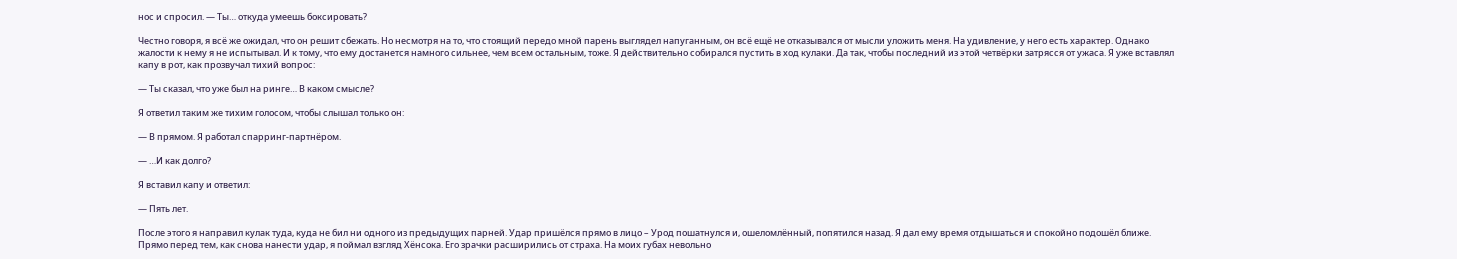нос и спросил. — Ты… откуда умеешь боксировать?

Честно говоря, я всё же ожидал, что он решит сбежать. Но несмотря на то, что стоящий передо мной парень выглядел напуганным, он всё ещё не отказывался от мысли уложить меня. На удивление, у него есть характер. Однако жалости к нему я не испытывал. И к тому, что ему достанется намного сильнее, чем всем остальным, тоже. Я действительно собирался пустить в ход кулаки. Да так, чтобы последний из этой четвёрки затрясся от ужаса. Я уже вставлял капу в рот, как прозвучал тихий вопрос:

— Ты сказал, что уже был на ринге… В каком смысле?

Я ответил таким же тихим голосом, чтобы слышал только он:

— В прямом. Я работал спарринг-партнёром.

— …И как долго?

Я вставил капу и ответил:

— Пять лет.

После этого я направил кулак туда, куда не бил ни одного из предыдущих парней. Удар пришёлся прямо в лицо – Урод пошатнулся и, ошеломлённый, попятился назад. Я дал ему время отдышаться и спокойно подошёл ближе. Прямо перед тем, как снова нанести удар, я поймал взгляд Хёнсока. Его зрачки расширились от страха. На моих губах невольно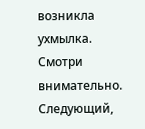возникла ухмылка. Смотри внимательно. Следующий,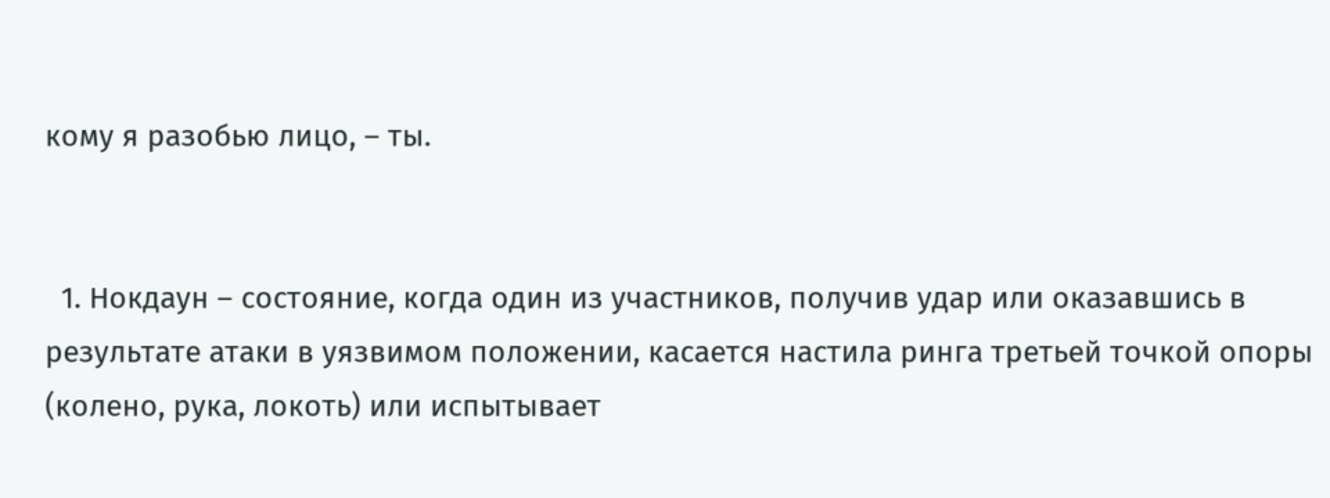кому я разобью лицо, – ты.


  1. Нокдаун – состояние, когда один из участников, получив удар или оказавшись в результате атаки в уязвимом положении, касается настила ринга третьей точкой опоры (колено, рука, локоть) или испытывает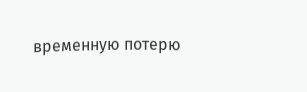временную потерю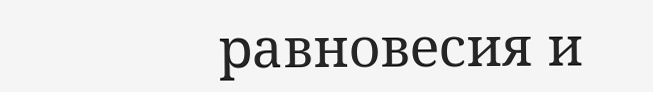равновесия и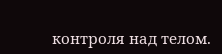контроля над телом.